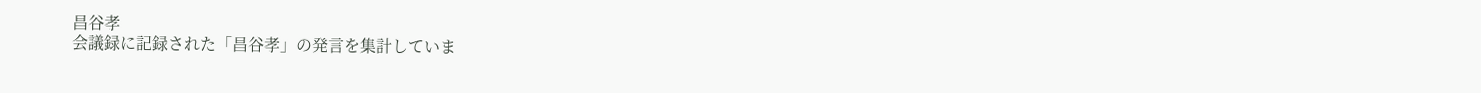昌谷孝
会議録に記録された「昌谷孝」の発言を集計していま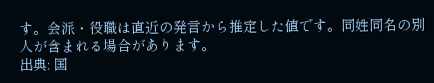す。会派・役職は直近の発言から推定した値です。同姓同名の別人が含まれる場合があります。
出典: 国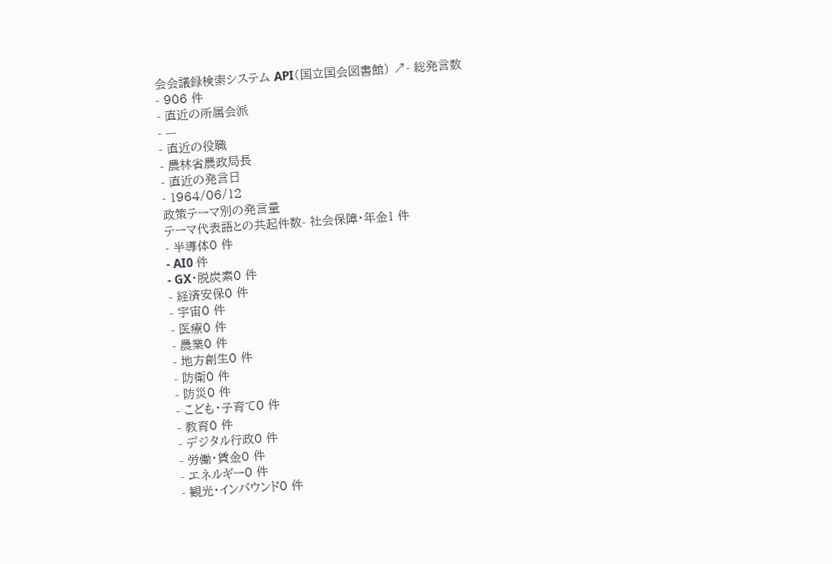会会議録検索システム API(国立国会図書館) ↗- 総発言数
- 906 件
- 直近の所属会派
- —
- 直近の役職
- 農林省農政局長
- 直近の発言日
- 1964/06/12
政策テーマ別の発言量
テーマ代表語との共起件数- 社会保障・年金1 件
- 半導体0 件
- AI0 件
- GX・脱炭素0 件
- 経済安保0 件
- 宇宙0 件
- 医療0 件
- 農業0 件
- 地方創生0 件
- 防衛0 件
- 防災0 件
- こども・子育て0 件
- 教育0 件
- デジタル行政0 件
- 労働・賃金0 件
- エネルギー0 件
- 観光・インバウンド0 件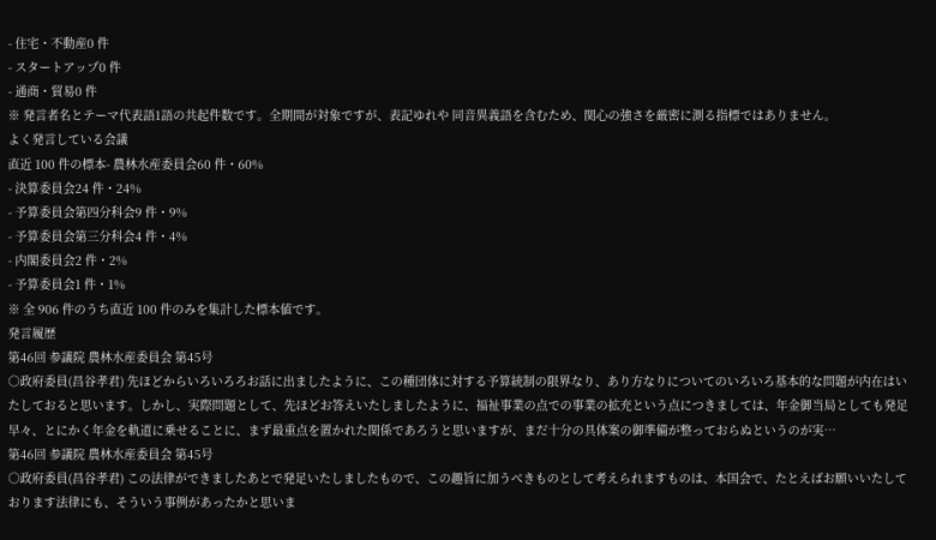- 住宅・不動産0 件
- スタートアップ0 件
- 通商・貿易0 件
※ 発言者名とテーマ代表語1語の共起件数です。全期間が対象ですが、表記ゆれや 同音異義語を含むため、関心の強さを厳密に測る指標ではありません。
よく発言している会議
直近 100 件の標本- 農林水産委員会60 件・60%
- 決算委員会24 件・24%
- 予算委員会第四分科会9 件・9%
- 予算委員会第三分科会4 件・4%
- 内閣委員会2 件・2%
- 予算委員会1 件・1%
※ 全 906 件のうち直近 100 件のみを集計した標本値です。
発言履歴
第46回 参議院 農林水産委員会 第45号
○政府委員(昌谷孝君) 先ほどからいろいろろお話に出ましたように、この種団体に対する予算統制の限界なり、あり方なりについてのいろいろ基本的な問題が内在はいたしておると思います。しかし、実際問題として、先ほどお答えいたしましたように、福祉事業の点での事業の拡充という点につきましては、年金御当局としても発足早々、とにかく年金を軌道に乗せることに、まず最重点を置かれた関係であろうと思いますが、まだ十分の具体案の御準備が整っておらぬというのが実…
第46回 参議院 農林水産委員会 第45号
○政府委員(昌谷孝君) この法律ができましたあとで発足いたしましたもので、この趣旨に加うべきものとして考えられますものは、本国会で、たとえばお願いいたしております法律にも、そういう事例があったかと思いま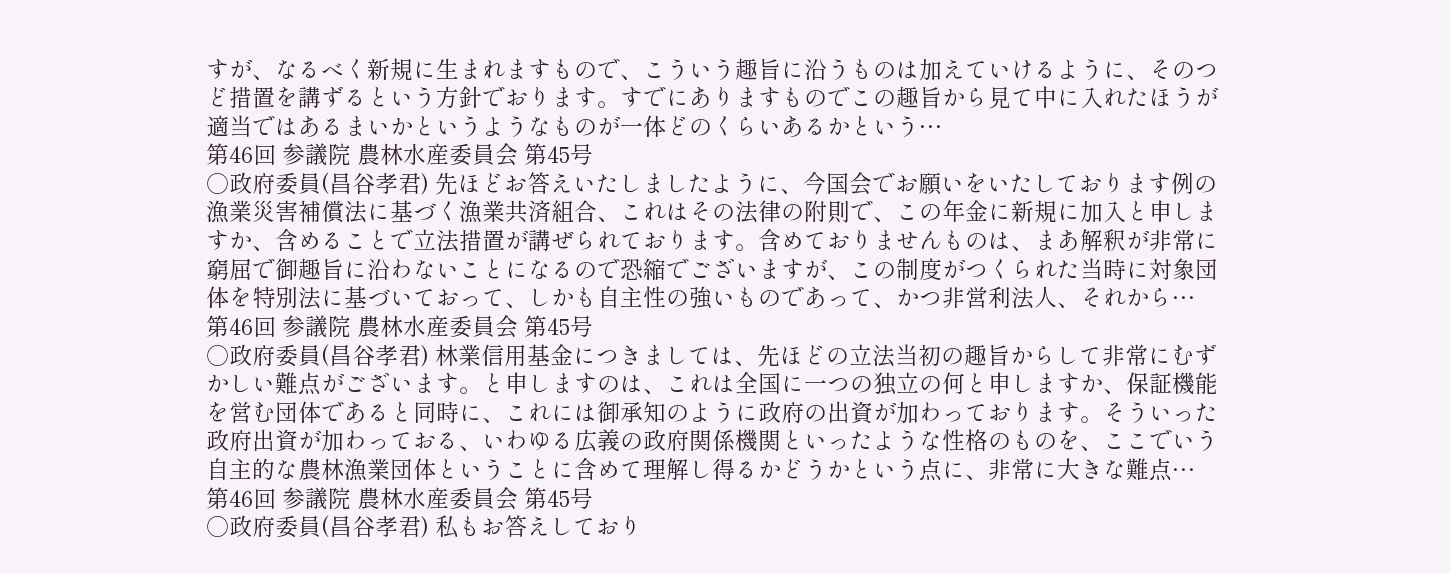すが、なるべく新規に生まれますもので、こういう趣旨に沿うものは加えていけるように、そのつど措置を講ずるという方針でおります。すでにありますものでこの趣旨から見て中に入れたほうが適当ではあるまいかというようなものが一体どのくらいあるかという…
第46回 参議院 農林水産委員会 第45号
○政府委員(昌谷孝君) 先ほどお答えいたしましたように、今国会でお願いをいたしております例の漁業災害補償法に基づく漁業共済組合、これはその法律の附則で、この年金に新規に加入と申しますか、含めることで立法措置が講ぜられております。含めておりませんものは、まあ解釈が非常に窮屈で御趣旨に沿わないことになるので恐縮でございますが、この制度がつくられた当時に対象団体を特別法に基づいておって、しかも自主性の強いものであって、かつ非営利法人、それから…
第46回 参議院 農林水産委員会 第45号
○政府委員(昌谷孝君) 林業信用基金につきましては、先ほどの立法当初の趣旨からして非常にむずかしい難点がございます。と申しますのは、これは全国に一つの独立の何と申しますか、保証機能を営む団体であると同時に、これには御承知のように政府の出資が加わっております。そういった政府出資が加わっておる、いわゆる広義の政府関係機関といったような性格のものを、ここでいう自主的な農林漁業団体ということに含めて理解し得るかどうかという点に、非常に大きな難点…
第46回 参議院 農林水産委員会 第45号
○政府委員(昌谷孝君) 私もお答えしており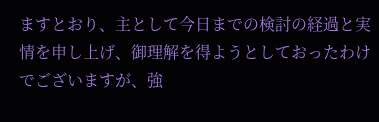ますとおり、主として今日までの検討の経過と実情を申し上げ、御理解を得ようとしておったわけでございますが、強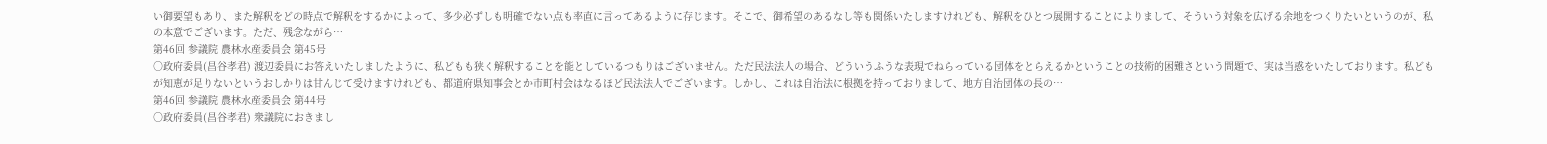い御要望もあり、また解釈をどの時点で解釈をするかによって、多少必ずしも明確でない点も率直に言ってあるように存じます。そこで、御希望のあるなし等も関係いたしますけれども、解釈をひとつ展開することによりまして、そういう対象を広げる余地をつくりたいというのが、私の本意でございます。ただ、残念ながら…
第46回 参議院 農林水産委員会 第45号
○政府委員(昌谷孝君) 渡辺委員にお答えいたしましたように、私どもも狭く解釈することを能としているつもりはございません。ただ民法法人の場合、どういうふうな表現でねらっている団体をとらえるかということの技術的困難さという問題で、実は当惑をいたしております。私どもが知恵が足りないというおしかりは甘んじて受けますけれども、都道府県知事会とか市町村会はなるほど民法法人でございます。しかし、これは自治法に根拠を持っておりまして、地方自治団体の長の…
第46回 参議院 農林水産委員会 第44号
○政府委員(昌谷孝君) 衆議院におきまし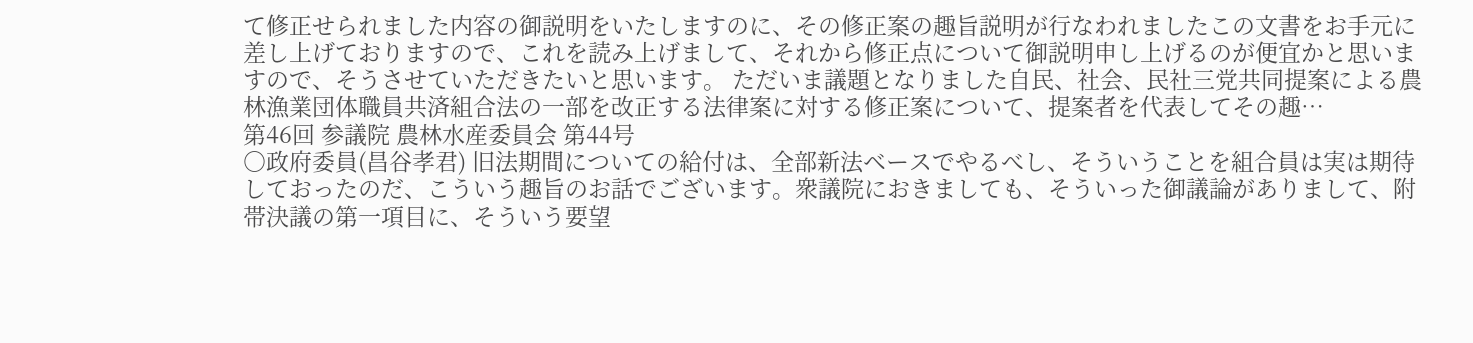て修正せられました内容の御説明をいたしますのに、その修正案の趣旨説明が行なわれましたこの文書をお手元に差し上げておりますので、これを読み上げまして、それから修正点について御説明申し上げるのが便宜かと思いますので、そうさせていただきたいと思います。 ただいま議題となりました自民、社会、民社三党共同提案による農林漁業団体職員共済組合法の一部を改正する法律案に対する修正案について、提案者を代表してその趣…
第46回 参議院 農林水産委員会 第44号
○政府委員(昌谷孝君) 旧法期間についての給付は、全部新法ベースでやるべし、そういうことを組合員は実は期待しておったのだ、こういう趣旨のお話でございます。衆議院におきましても、そういった御議論がありまして、附帯決議の第一項目に、そういう要望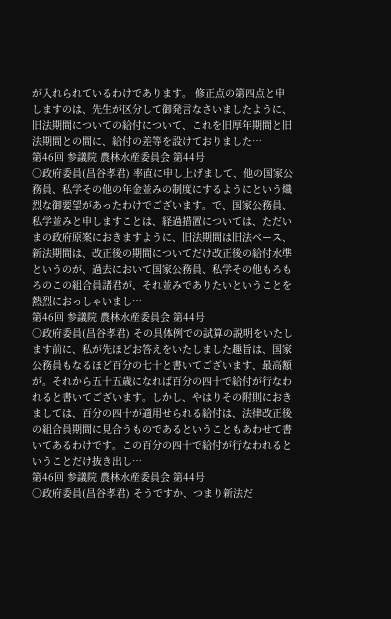が入れられているわけであります。 修正点の第四点と申しますのは、先生が区分して御発言なさいましたように、旧法期間についての給付について、これを旧厚年期間と旧法期間との間に、給付の差等を設けておりました…
第46回 参議院 農林水産委員会 第44号
○政府委員(昌谷孝君) 率直に申し上げまして、他の国家公務員、私学その他の年金並みの制度にするようにという熾烈な御要望があったわけでございます。で、国家公務員、私学並みと申しますことは、経過措置については、ただいまの政府原案におきますように、旧法期間は旧法ベース、新法期間は、改正後の期間についてだけ改正後の給付水準というのが、過去において国家公務員、私学その他もろもろのこの組合員諸君が、それ並みでありたいということを熱烈におっしゃいまし…
第46回 参議院 農林水産委員会 第44号
○政府委員(昌谷孝君) その具体例での試算の説明をいたします前に、私が先ほどお答えをいたしました趣旨は、国家公務員もなるほど百分の七十と書いてございます、最高額が。それから五十五歳になれば百分の四十で給付が行なわれると書いてございます。しかし、やはりその附則におきましては、百分の四十が適用せられる給付は、法律改正後の組合員期間に見合うものであるということもあわせて書いてあるわけです。この百分の四十で給付が行なわれるということだけ抜き出し…
第46回 参議院 農林水産委員会 第44号
○政府委員(昌谷孝君) そうですか、つまり新法だ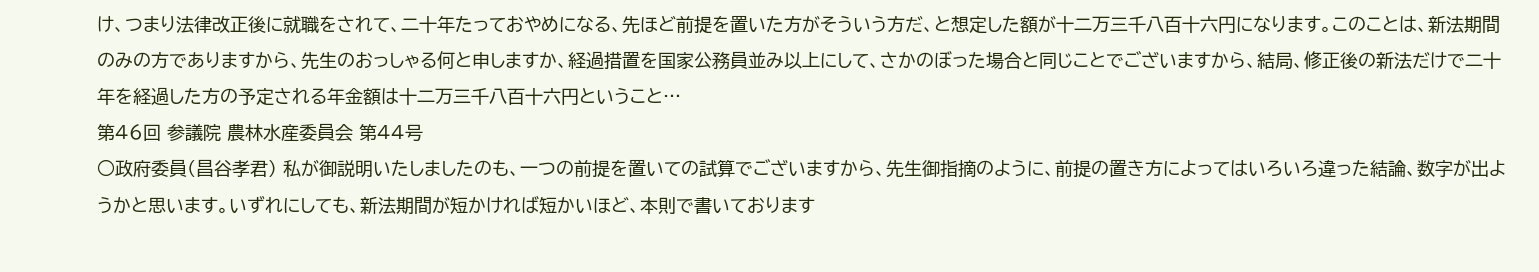け、つまり法律改正後に就職をされて、二十年たっておやめになる、先ほど前提を置いた方がそういう方だ、と想定した額が十二万三千八百十六円になります。このことは、新法期間のみの方でありますから、先生のおっしゃる何と申しますか、経過措置を国家公務員並み以上にして、さかのぼった場合と同じことでございますから、結局、修正後の新法だけで二十年を経過した方の予定される年金額は十二万三千八百十六円ということ…
第46回 参議院 農林水産委員会 第44号
○政府委員(昌谷孝君) 私が御説明いたしましたのも、一つの前提を置いての試算でございますから、先生御指摘のように、前提の置き方によってはいろいろ違った結論、数字が出ようかと思います。いずれにしても、新法期間が短かければ短かいほど、本則で書いております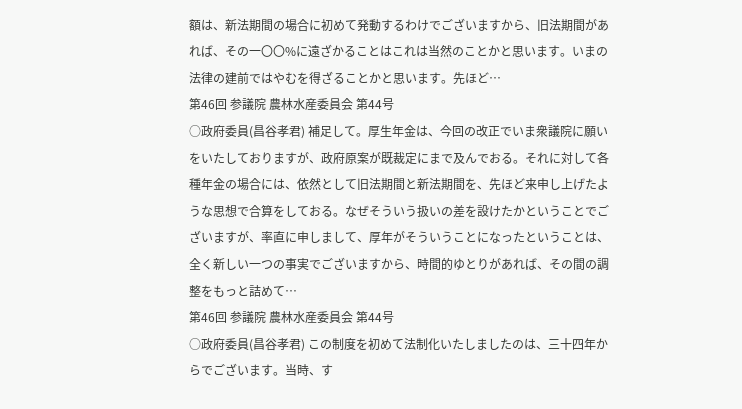額は、新法期間の場合に初めて発動するわけでございますから、旧法期間があれば、その一〇〇%に遠ざかることはこれは当然のことかと思います。いまの法律の建前ではやむを得ざることかと思います。先ほど…
第46回 参議院 農林水産委員会 第44号
○政府委員(昌谷孝君) 補足して。厚生年金は、今回の改正でいま衆議院に願いをいたしておりますが、政府原案が既裁定にまで及んでおる。それに対して各種年金の場合には、依然として旧法期間と新法期間を、先ほど来申し上げたような思想で合算をしておる。なぜそういう扱いの差を設けたかということでございますが、率直に申しまして、厚年がそういうことになったということは、全く新しい一つの事実でございますから、時間的ゆとりがあれば、その間の調整をもっと詰めて…
第46回 参議院 農林水産委員会 第44号
○政府委員(昌谷孝君) この制度を初めて法制化いたしましたのは、三十四年からでございます。当時、す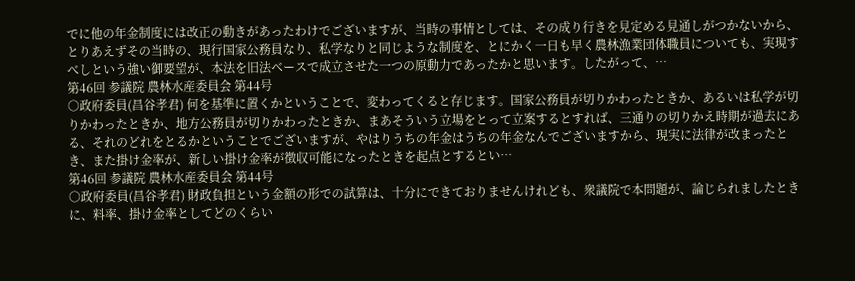でに他の年金制度には改正の動きがあったわけでございますが、当時の事情としては、その成り行きを見定める見通しがつかないから、とりあえずその当時の、現行国家公務員なり、私学なりと同じような制度を、とにかく一日も早く農林漁業団体職員についても、実現すべしという強い御要望が、本法を旧法ベースで成立させた一つの原動力であったかと思います。したがって、…
第46回 参議院 農林水産委員会 第44号
○政府委員(昌谷孝君) 何を基準に置くかということで、変わってくると存じます。国家公務員が切りかわったときか、あるいは私学が切りかわったときか、地方公務員が切りかわったときか、まあそういう立場をとって立案するとすれば、三通りの切りかえ時期が過去にある、それのどれをとるかということでございますが、やはりうちの年金はうちの年金なんでございますから、現実に法律が改まったとき、また掛け金率が、新しい掛け金率が徴収可能になったときを起点とするとい…
第46回 参議院 農林水産委員会 第44号
○政府委員(昌谷孝君) 財政負担という金額の形での試算は、十分にできておりませんけれども、衆議院で本問題が、論じられましたときに、料率、掛け金率としてどのくらい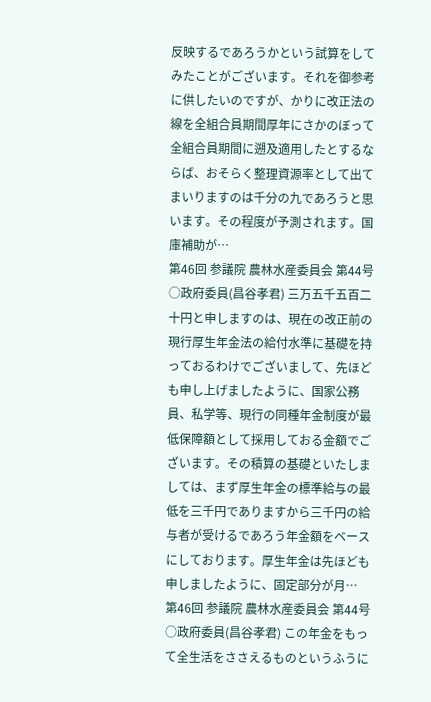反映するであろうかという試算をしてみたことがございます。それを御参考に供したいのですが、かりに改正法の線を全組合員期間厚年にさかのぼって全組合員期間に遡及適用したとするならば、おそらく整理資源率として出てまいりますのは千分の九であろうと思います。その程度が予測されます。国庫補助が…
第46回 参議院 農林水産委員会 第44号
○政府委員(昌谷孝君) 三万五千五百二十円と申しますのは、現在の改正前の現行厚生年金法の給付水準に基礎を持っておるわけでございまして、先ほども申し上げましたように、国家公務員、私学等、現行の同種年金制度が最低保障額として採用しておる金額でございます。その積算の基礎といたしましては、まず厚生年金の標準給与の最低を三千円でありますから三千円の給与者が受けるであろう年金額をベースにしております。厚生年金は先ほども申しましたように、固定部分が月…
第46回 参議院 農林水産委員会 第44号
○政府委員(昌谷孝君) この年金をもって全生活をささえるものというふうに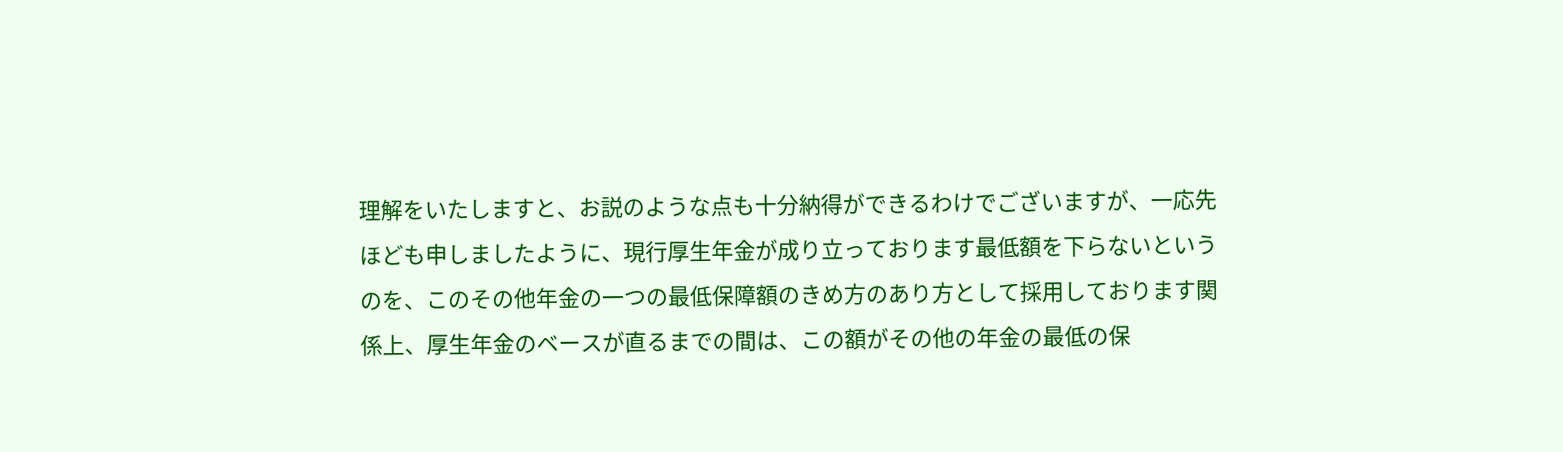理解をいたしますと、お説のような点も十分納得ができるわけでございますが、一応先ほども申しましたように、現行厚生年金が成り立っております最低額を下らないというのを、このその他年金の一つの最低保障額のきめ方のあり方として採用しております関係上、厚生年金のベースが直るまでの間は、この額がその他の年金の最低の保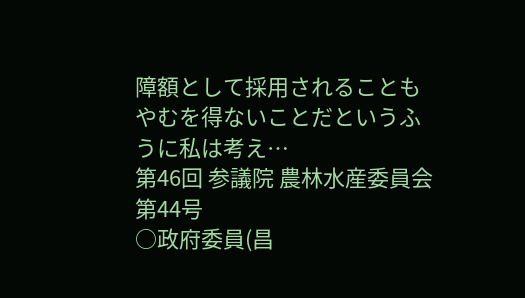障額として採用されることもやむを得ないことだというふうに私は考え…
第46回 参議院 農林水産委員会 第44号
○政府委員(昌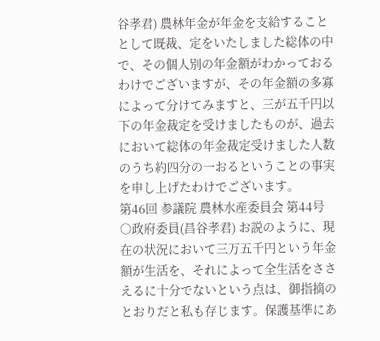谷孝君) 農林年金が年金を支給することとして既裁、定をいたしました総体の中で、その個人別の年金額がわかっておるわけでございますが、その年金額の多寡によって分けてみますと、三が五千円以下の年金裁定を受けましたものが、過去において総体の年金裁定受けました人数のうち約四分の一おるということの事実を申し上げたわけでございます。
第46回 参議院 農林水産委員会 第44号
○政府委員(昌谷孝君) お説のように、現在の状況において三万五千円という年金額が生活を、それによって全生活をささえるに十分でないという点は、御指摘のとおりだと私も存じます。保護基準にあ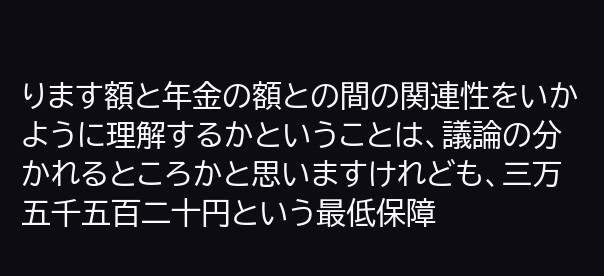ります額と年金の額との間の関連性をいかように理解するかということは、議論の分かれるところかと思いますけれども、三万五千五百二十円という最低保障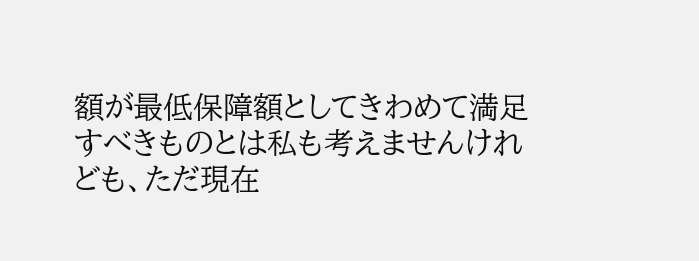額が最低保障額としてきわめて満足すべきものとは私も考えませんけれども、ただ現在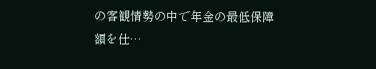の客観情勢の中で年金の最低保障額を仕…